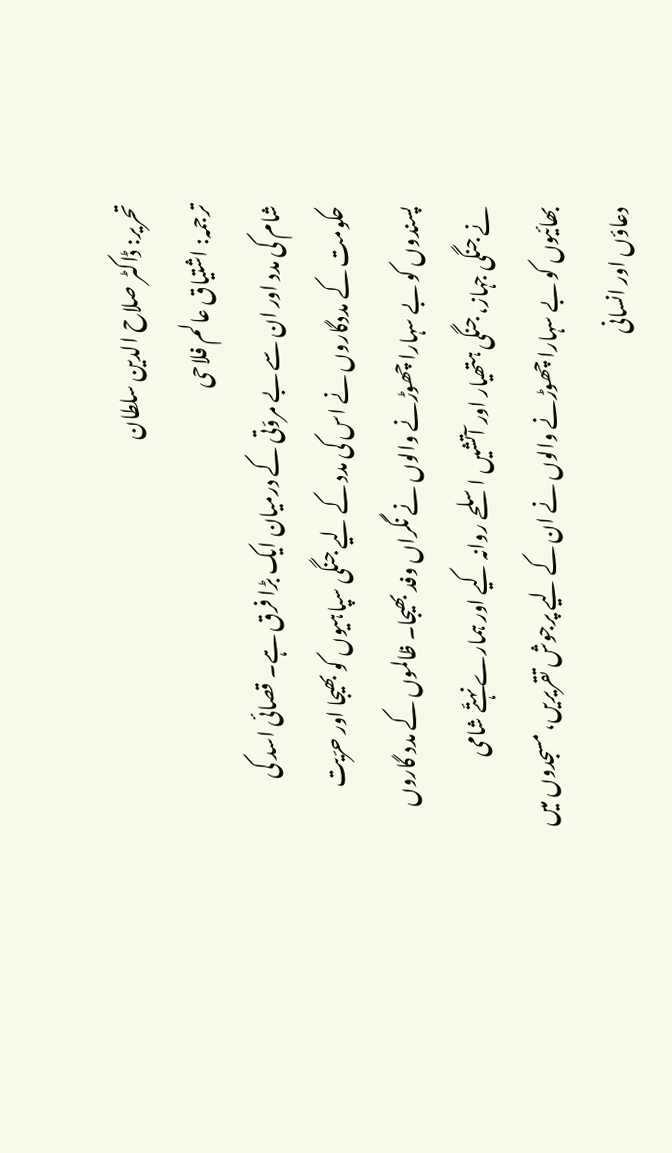تحریر: ڈاکٹر صلاح الدین سلطان
ترجمہ: اشتیاق عالم فلاحی
شام کی مدد اور ان سے بے مروّتی کے درمیان ایک بڑا فرق ہے۔ قصائی اسد کی
حکومت کے مددگاروں نے اس کی مدد کے لیے جنگی سپاہیوں کو بھیجا اور حرّیت
پسندوں کو بے سہارا چھوڑنے والوں نے نگراں وفد بھیجا۔ ظالموں کے مدد گاروں
نے جنگی جہاز، جنگی ہتھیار اور آتشیں اسلحے روانہ کیے اور ہمارے نہتّے شامی
بھائیوں کو بے سہارا چھوڑنے والوں نے ان کے لیے پرجوش تقریریں، مسجدوں میں
دعاؤں اور انسانی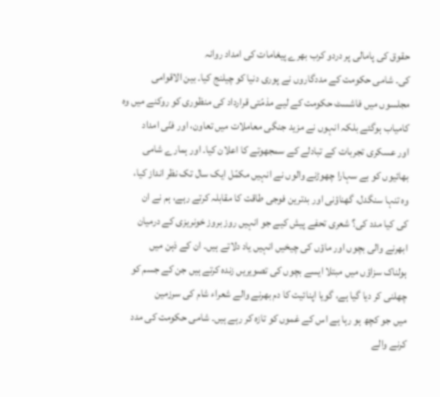حقوق کی پامالی پر دردو کرب بھرے پیغامات کی امداد روانہ
کی۔ شامی حکومت کے مددگاروں نے پوری دنیا کو چیلنج کیا۔ بین الاقوامی
مجلسوں میں فاشسٹ حکومت کے لیے مذمّتی قرارداد کی منظوری کو روکنے میں وہ
کامیاب ہوگئے بلکہ انہوں نے مزید جنگی معاملات میں تعاون، اور فنّی امداد
اور عسکری تجربات کے تبادلے کے سمجھوتے کا اعلان کیا۔ اور ہمارے شامی
بھائیوں کو بے سہارا چھوڑنے والوں نے انہیں مکمّل ایک سال تک نظر انداز کیا،
وہ تنہا سنگدل، گھناؤنی اور بدترین فوجی طاقت کا مقابلہ کرتے رہے، ہم نے ان
کی کیا مدد کی؟ شعری تحفے پیش کیے جو انہیں روز بروز خونریزی کے درمیان
ابھرنے والی بچوں اور ماؤں کی چیخیں انہیں یاد دلاتے ہیں۔ ان کے ذہن میں
ہولناک سزاؤں میں مبتلا ایسے بچوں کی تصویریں زندہ کرتے ہیں جن کے جسم کو
چھلنی کر دیا گیا ہے، گویا اپنائیت کا دم بھرنے والے شعراء شام کی سرزمین
میں جو کچھ ہو رہا ہے اس کے غموں کو تازہ کر رہے ہیں۔ شامی حکومت کی مدد
کرنے والے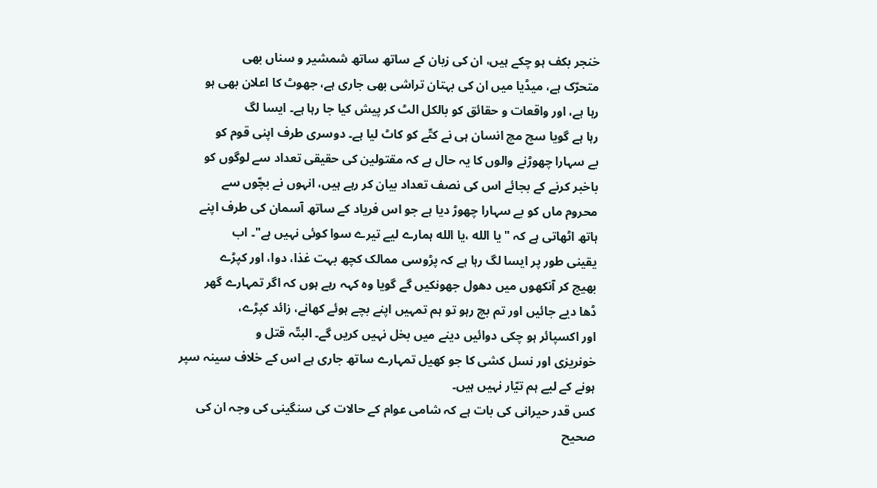خنجر بکف ہو چکے ہیں، ان کی زبان کے ساتھ ساتھ شمشیر و سناں بھی
متحرّک ہے، میڈیا میں ان کی بہتان تراشی بھی جاری ہے، جھوٹ کا اعلان بھی ہو
رہا ہے، اور واقعات و حقائق کو بالکل الٹ کر پیش کیا جا رہا ہے۔ ایسا لگ
رہا ہے گویا سچ مچ انسان ہی نے کتّے کو کاٹ لیا ہے۔ دوسری طرف اپنی قوم کو
بے سہارا چھوڑنے والوں کا یہ حال ہے کہ مقتولین کی حقیقی تعداد سے لوگوں کو
باخبر کرنے کے بجائے اس کی نصف تعداد بیان کر رہے ہیں، انہوں نے بچّوں سے
محروم ماں کو بے سہارا چھوڑ دیا ہے جو اس فریاد کے ساتھ آسمان کی طرف اپنے
ہاتھ اٹھاتی ہے کہ "يا الله ،يا الله ہمارے لیے تیرے سوا کوئی نہیں ہے"۔ اب
یقینی طور پر ایسا لگ رہا ہے کہ پڑوسی ممالک کچھ بہت غذا، دوا، اور کپڑے
بھیج کر آنکھوں میں دھول جھونکیں گے گویا وہ کہہ رہے ہوں کہ اگر تمہارے گھر
ڈھا دیے جائیں اور تم بچ رہو تو ہم تمہیں اپنے بچے ہوئے کھانے، زائد کپڑے،
اور اکسپائر ہو چکی دوائیں دینے میں بخل نہیں کریں گے۔ البتّہ قتل و
خونریزی اور نسل کشی کا جو کھیل تمہارے ساتھ جاری ہے اس کے خلاف سینہ سپر
ہونے کے لیے ہم تیّار نہیں ہیں۔
کس قدر حیرانی کی بات ہے کہ شامی عوام کے حالات کی سنگینی کی وجہ ان کی
صحیح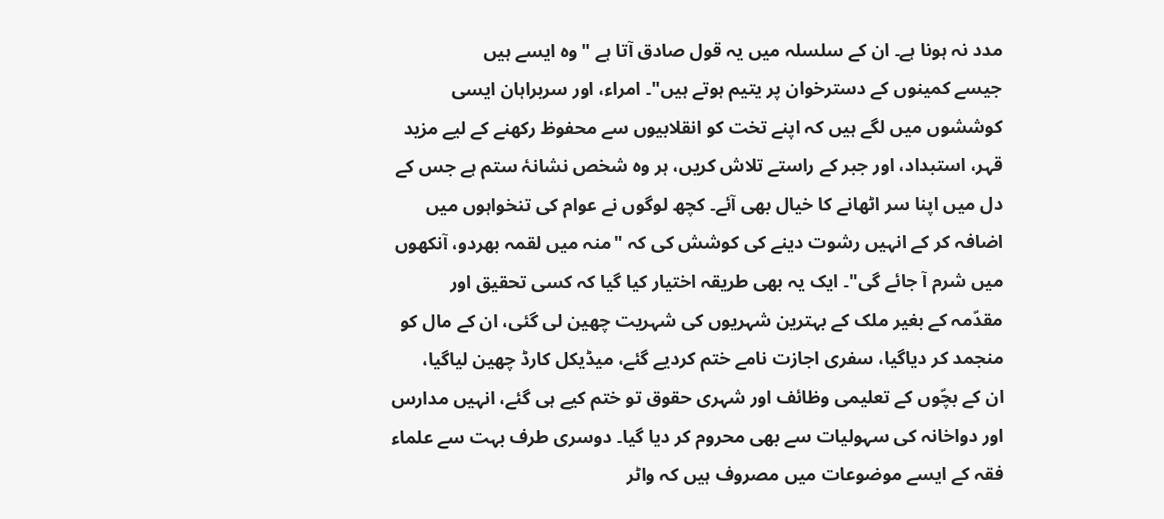مدد نہ ہونا ہے۔ ان کے سلسلہ میں یہ قول صادق آتا ہے "وہ ایسے ہیں
جیسے کمینوں کے دسترخوان پر یتیم ہوتے ہیں"۔ امراء، اور سربراہان ایسی
کوششوں میں لگے ہیں کہ اپنے تخت کو انقلابیوں سے محفوظ رکھنے کے لیے مزید
قہر، استبداد، اور جبر کے راستے تلاش کریں، ہر وہ شخص نشانۂ ستم ہے جس کے
دل میں اپنا سر اٹھانے کا خیال بھی آئے۔ کچھ لوگوں نے عوام کی تنخواہوں میں
اضافہ کر کے انہیں رشوت دینے کی کوشش کی کہ "منہ میں لقمہ بھردو، آنکھوں
میں شرم آ جائے گی"۔ ایک یہ بھی طریقہ اختیار کیا گیا کہ کسی تحقیق اور
مقدّمہ کے بغیر ملک کے بہترین شہریوں کی شہریت چھین لی گئی، ان کے مال کو
منجمد کر دیاگیا، سفری اجازت نامے ختم کردیے گئے، میڈیکل کارڈ چھین لیاگیا،
ان کے بچّوں کے تعلیمی وظائف اور شہری حقوق تو ختم کیے ہی گئے، انہیں مدارس
اور دواخانہ کی سہولیات سے بھی محروم کر دیا گیا۔ دوسری طرف بہت سے علماء
فقہ کے ایسے موضوعات میں مصروف ہیں کہ واٹر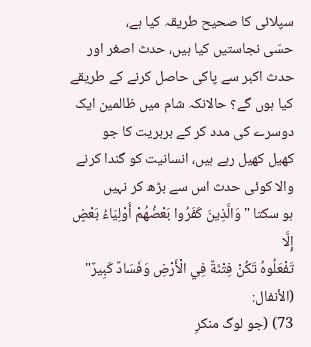سپلائی کا صحیح طریقہ کیا ہے،
حسّی نجاستیں کیا ہیں، حدث اصغر اور حدث اکبر سے پاکی حاصل کرنے کے طریقے
کیا ہوں گے؟ حالانکہ شام میں ظالمین ایک دوسرے کی مدد کر کے بربریت کا جو
کھیل کھیل رہے ہیں، انسانیت کو گندا کرنے والا کوئی حدث اس سے بڑھ کر نہیں
ہو سکتا "وَالَّذِينَ كَفَرُوا بَعْضُهُمْ أَوْلِيَاءُ بَعْضٍ إِلَّا
تَفْعَلُوهُ تَكُنْ فِتْنَةٌ فِي الْأَرْضِ وَفَسَادٌ كَبِيرٌ" (الأنفال:
73) (جو لوگ منکرِ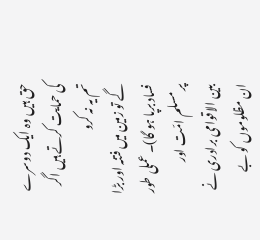حق ہیں وہ ایک دوسرے کی حمایت کرتے ہیں اگر تم یہ نہ کرو
گے تو زمین میں فتنہ اور بڑا فساد برپا ہو گا)۔ عملی طور پر مسلم امّت اور
بین الاقوامی برادری نے ان مظلوموں کو بے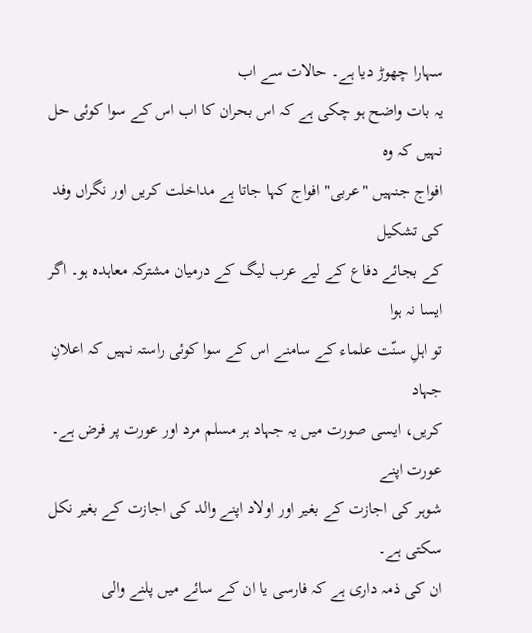سہارا چھوڑ دیا ہے۔ حالات سے اب
یہ بات واضح ہو چکی ہے کہ اس بحران کا اب اس کے سوا کوئی حل نہیں کہ وہ
افواج جنہیں "عربی" افواج کہا جاتا ہے مداخلت کریں اور نگراں وفد کی تشکیل
کے بجائے دفاع کے لیے عرب لیگ کے درمیان مشترکہ معاہدہ ہو۔ اگر ایسا نہ ہوا
تو اہلِ سنّت علماء کے سامنے اس کے سوا کوئی راستہ نہیں کہ اعلانِ جہاد
کریں، ایسی صورت میں یہ جہاد ہر مسلم مرد اور عورت پر فرض ہے۔ عورت اپنے
شوہر کی اجازت کے بغیر اور اولاد اپنے والد کی اجازت کے بغیر نکل سکتی ہے۔
ان کی ذمہ داری ہے کہ فارسی یا ان کے سائے میں پلنے والی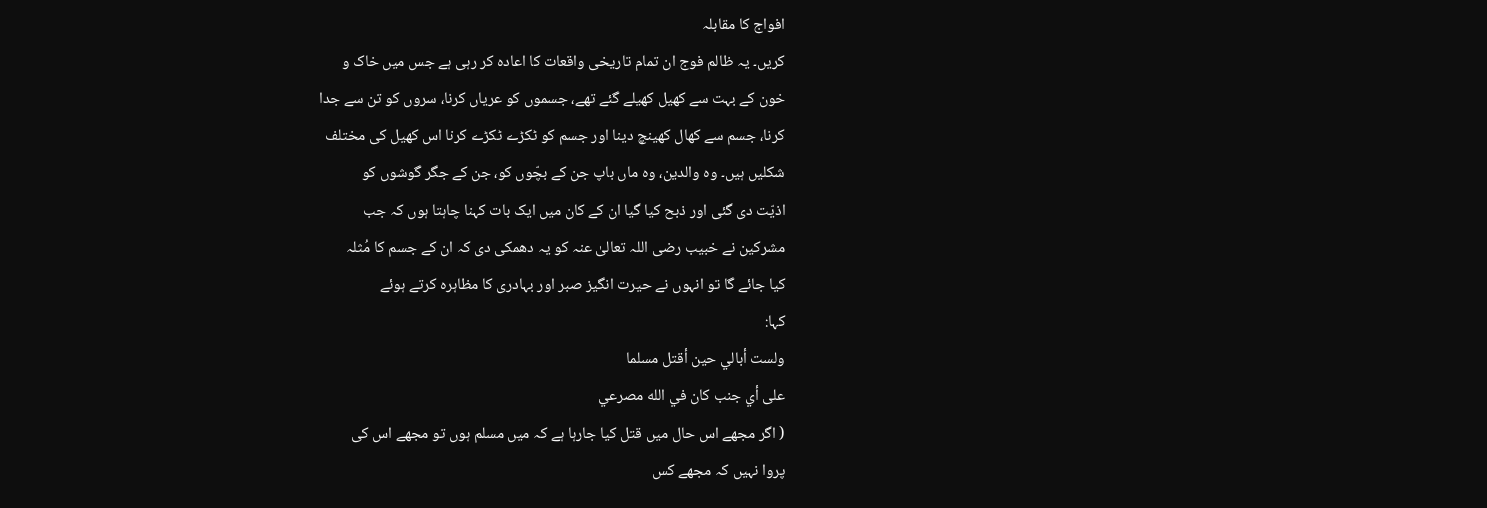افواج کا مقابلہ
کریں۔ یہ ظالم فوج ان تمام تاریخی واقعات کا اعادہ کر رہی ہے جس میں خاک و
خون کے بہت سے کھیل کھیلے گئے تھے، جسموں کو عریاں کرنا، سروں کو تن سے جدا
کرنا، جسم سے کھال کھینچ دینا اور جسم کو ٹکڑے ٹکڑے کرنا اس کھیل کی مختلف
شکلیں ہیں۔ وہ والدین، وہ ماں باپ جن کے بچّوں کو، جن کے جگر گوشوں کو
اذیّت دی گئی اور ذبح کیا گیا ان کے کان میں ایک بات کہنا چاہتا ہوں کہ جب
مشرکین نے خبیب رضی اللہ تعالیٰ عنہ کو یہ دھمکی دی کہ ان کے جسم کا مُثلہ
کیا جائے گا تو انہوں نے حیرت انگیز صبر اور بہادری کا مظاہرہ کرتے ہوئے
کہا:
ولست أبالي حين أقتل مسلما
على أي جنب كان في الله مصرعي
( اگر مجھے اس حال میں قتل کیا جارہا ہے کہ میں مسلم ہوں تو مجھے اس کی
پروا نہیں کہ مجھے کس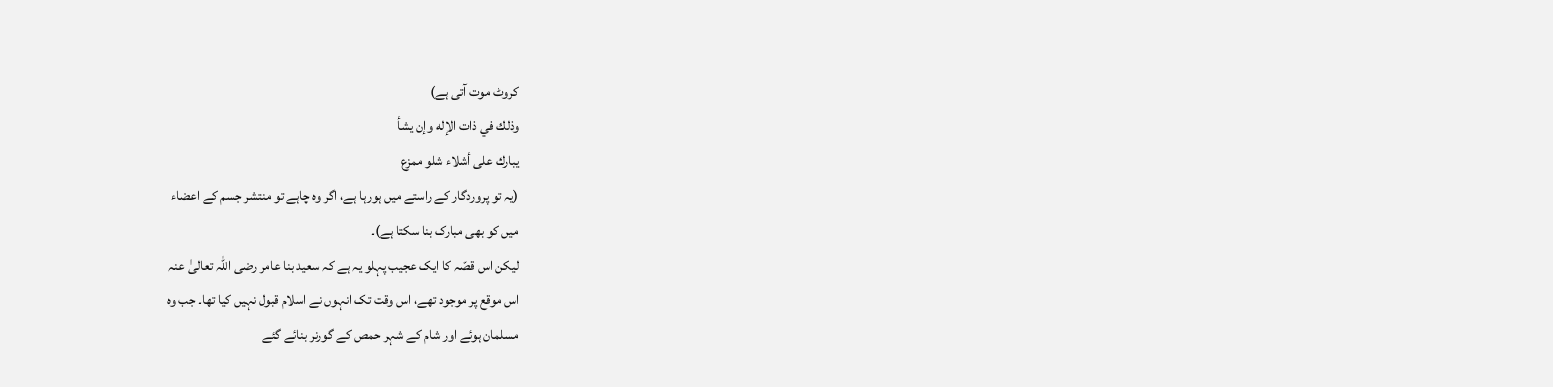کروٹ موت آتی ہے)
وذلك في ذات الإله وإن يشأ
يبارك على أشلاء شلو ممزع
(یہ تو پروردگار کے راستے میں ہورہا ہے، اگر وہ چاہے تو منتشر جسم کے اعضاء
میں کو بھی مبارک بنا سکتا ہے)۔
لیکن اس قصّہ کا ایک عجیب پہلو یہ ہے کہ سعید بنا عامر رضی اللہ تعالیٰ عنہ
اس موقع پر موجود تھے، اس وقت تک انہوں نے اسلام قبول نہیں کیا تھا۔ جب وہ
مسلمان ہوئے اور شام کے شہر حمص کے گورنر بنائے گئے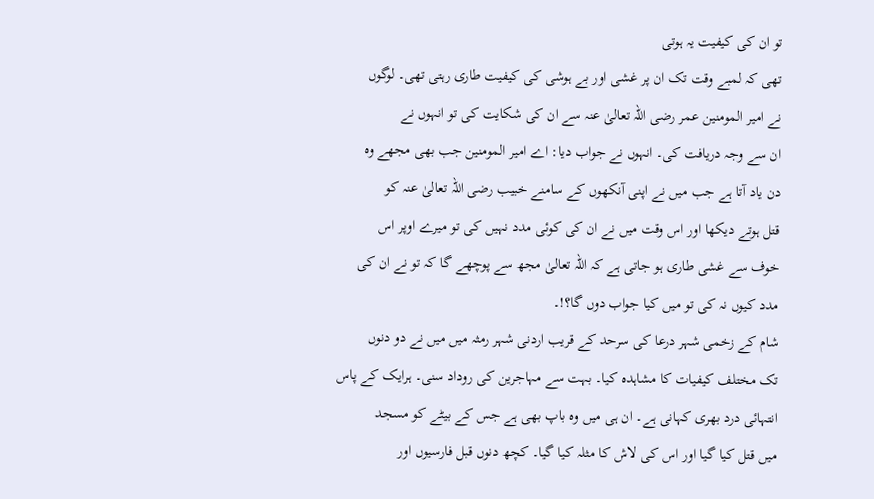تو ان کی کیفیت یہ ہوتی
تھی کہ لمبے وقت تک ان پر غشی اور بے ہوشی کی کیفیت طاری رہتی تھی۔ لوگوں
نے امیر المومنین عمر رضی اللہ تعالیٰ عنہ سے ان کی شکایت کی تو انہوں نے
ان سے وجہ دریافت کی۔ انہوں نے جواب دیا: اے امیر المومنین جب بھی مجھے وہ
دن یاد آتا ہے جب میں نے اپنی آنکھوں کے سامنے خبیب رضی اللہ تعالیٰ عنہ کو
قتل ہوتے دیکھا اور اس وقت میں نے ان کی کوئی مدد نہیں کی تو میرے اوپر اس
خوف سے غشی طاری ہو جاتی ہے کہ اللہ تعالیٰ مجھ سے پوچھے گا کہ تو نے ان کی
مدد کیوں نہ کی تو میں کیا جواب دوں گا؟!۔
شام کے زخمی شہر درعا کی سرحد کے قریب اردنی شہر رمثہ میں میں نے دو دنوں
تک مختلف کیفیات کا مشاہدہ کیا۔ بہت سے مہاجرین کی روداد سنی۔ ہرایک کے پاس
انتہائی درد بھری کہانی ہے۔ ان ہی میں وہ باپ بھی ہے جس کے بیٹے کو مسجد
میں قتل کیا گیا اور اس کی لاش کا مثلہ کیا گیا۔ کچھ دنوں قبل فارسیوں اور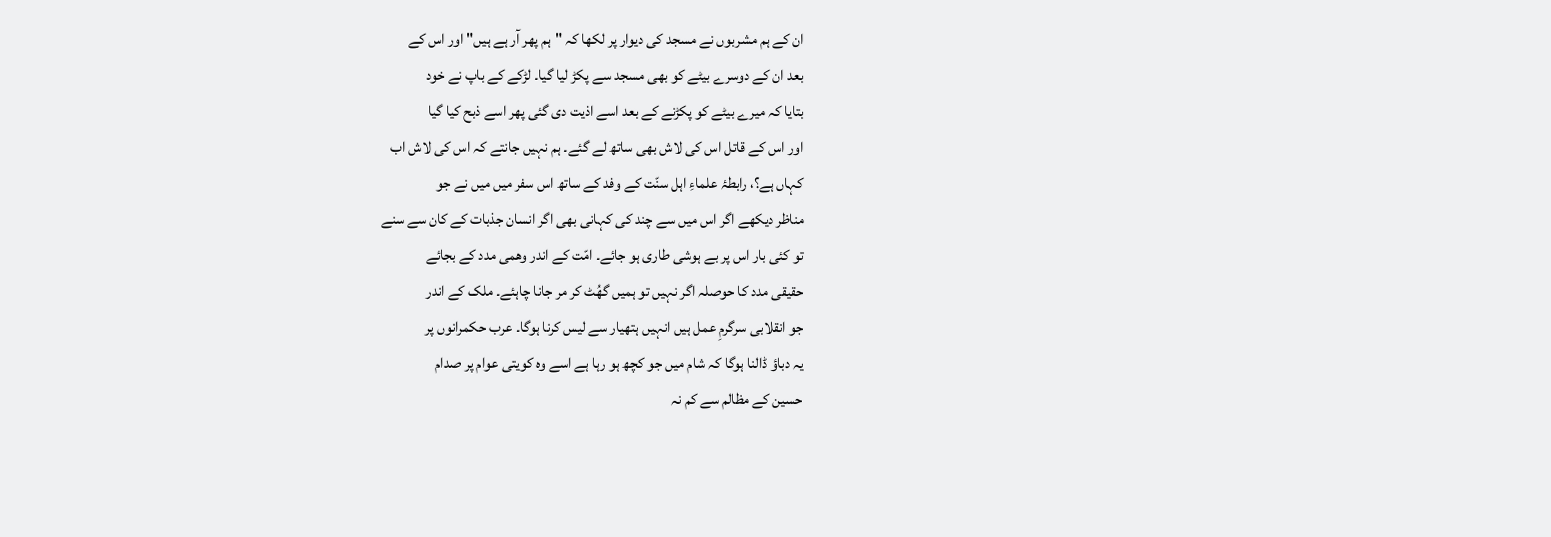ان کے ہم مشربوں نے مسجد کی دیوار پر لکھا کہ "ہم پھر آر ہے ہیں" اور اس کے
بعد ان کے دوسرے بیٹے کو بھی مسجد سے پکڑ لیا گیا۔ لڑکے کے باپ نے خود
بتایا کہ میرے بیٹے کو پکڑنے کے بعد اسے اذیت دی گئی پھر اسے ذبح کیا گیا
اور اس کے قاتل اس کی لاش بھی ساتھ لے گئے۔ ہم نہیں جانتے کہ اس کی لاش اب
کہاں ہے؟، رابطۂ علماءِ اہل سنّت کے وفد کے ساتھ اس سفر میں میں نے جو
مناظر دیکھے اگر اس میں سے چند کی کہانی بھی اگر انسان جذبات کے کان سے سنے
تو کئی بار اس پر بے ہوشی طاری ہو جائے۔ امّت کے اندر وھمی مدد کے بجائے
حقیقی مدد کا حوصلہ اگر نہیں تو ہمیں گھُٹ کر مر جانا چاہئے۔ ملک کے اندر
جو انقلابی سرگرمِ عمل ہیں انہیں ہتھیار سے لیس کرنا ہوگا۔ عرب حکمرانوں پر
یہ دباؤ ڈالنا ہوگا کہ شام میں جو کچھ ہو رہا ہے اسے وہ کویتی عوام پر صدام
حسین کے مظالم سے کم نہ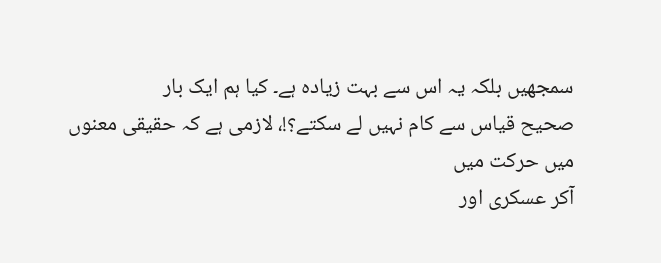سمجھیں بلکہ یہ اس سے بہت زیادہ ہے۔ کیا ہم ایک بار
صحیح قیاس سے کام نہیں لے سکتے؟!، لازمی ہے کہ حقیقی معنوں میں حرکت میں
آکر عسکری اور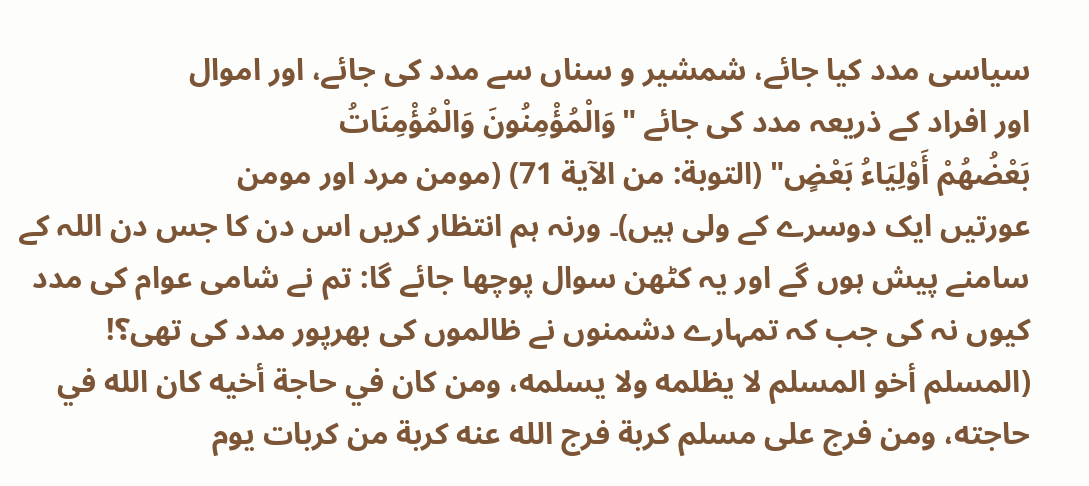سیاسی مدد کیا جائے، شمشیر و سناں سے مدد کی جائے، اور اموال
اور افراد کے ذریعہ مدد کی جائے "وَالْمُؤْمِنُونَ وَالْمُؤْمِنَاتُ
بَعْضُهُمْ أَوْلِيَاءُ بَعْضٍ" (التوبة: من الآية 71) (مومن مرد اور مومن
عورتیں ایک دوسرے کے ولی ہیں)۔ ورنہ ہم انتظار کریں اس دن کا جس دن اللہ کے
سامنے پیش ہوں گے اور یہ کٹھن سوال پوچھا جائے گا: تم نے شامی عوام کی مدد
کیوں نہ کی جب کہ تمہارے دشمنوں نے ظالموں کی بھرپور مدد کی تھی؟!
(المسلم أخو المسلم لا يظلمه ولا يسلمه، ومن كان في حاجة أخيه كان الله في
حاجته، ومن فرج على مسلم كربة فرج الله عنه كربة من كربات يوم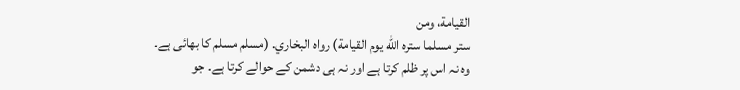القيامة، ومن
ستر مسلما ستره الله يوم القيامة) رواه البخاري. (مسلم مسلم کا بھائی ہے۔
وہ نہ اس پر ظلم کرتا ہے اور نہ ہی دشمن کے حوالے کرتا ہے۔ جو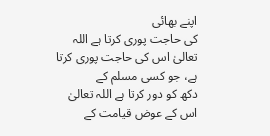اپنے بھائی
کی حاجت پوری کرتا ہے اللہ تعالیٰ اس کی حاجت پوری کرتا ہے، جو کسی مسلم کے
دکھ کو دور کرتا ہے اللہ تعالیٰ اس کے عوض قیامت کے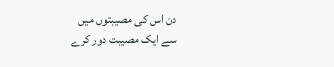دن اس کی مصیبتوں میں
سے ایک مصیبت دور کرے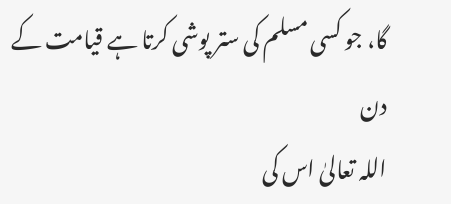گا، جو کسی مسلم کی ستر پوشی کرتا ہے قیامت کے دن
اللہ تعالیٰ اس کی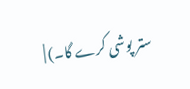ستر پوشی کرے گا۔) |